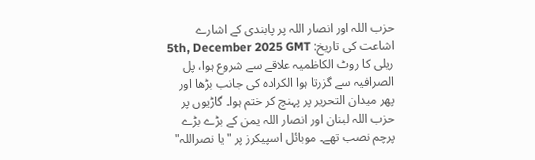حزب اللہ اور انصار اللہ پر پابندی کے اشارے
اشاعت کی تاریخ: 5th, December 2025 GMT
ریلی کا روٹ الکاظمیہ علاقے سے شروع ہوا، پل الصرافیہ سے گزرتا ہوا الکرادہ کی جانب بڑھا اور پھر میدان التحریر پر پہنچ کر ختم ہوا۔ گاڑیوں پر حزب اللہ لبنان اور انصار اللہ یمن کے بڑے بڑے پرچم نصب تھے۔ موبائل اسپیکرز پر "یا نصراللہ"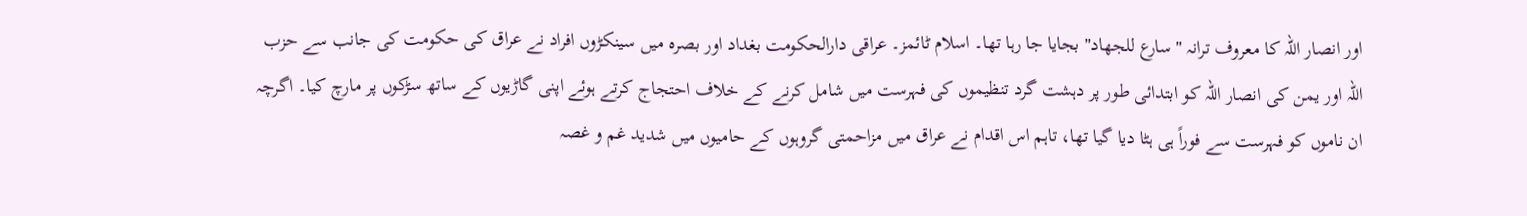اور انصار اللہ کا معروف ترانہ "سارع للجهاد" بجایا جا رہا تھا۔ اسلام ٹائمز۔ عراقی دارالحکومت بغداد اور بصرہ میں سینکڑوں افراد نے عراق کی حکومت کی جانب سے حزب اللہ اور یمن کی انصار اللہ کو ابتدائی طور پر دہشت گرد تنظیموں کی فہرست میں شامل کرنے کے خلاف احتجاج کرتے ہوئے اپنی گاڑیوں کے ساتھ سڑکوں پر مارچ کیا۔ اگرچہ ان ناموں کو فہرست سے فوراً ہی ہٹا دیا گیا تھا، تاہم اس اقدام نے عراق میں مزاحمتی گروہوں کے حامیوں میں شدید غم و غصہ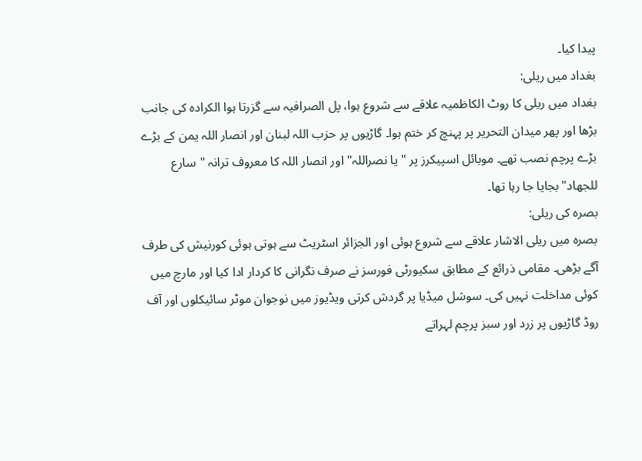پیدا کیا۔
بغداد میں ریلی:
بغداد میں ریلی کا روٹ الکاظمیہ علاقے سے شروع ہوا، پل الصرافیہ سے گزرتا ہوا الکرادہ کی جانب بڑھا اور پھر میدان التحریر پر پہنچ کر ختم ہوا۔ گاڑیوں پر حزب اللہ لبنان اور انصار اللہ یمن کے بڑے بڑے پرچم نصب تھے۔ موبائل اسپیکرز پر "یا نصراللہ" اور انصار اللہ کا معروف ترانہ "سارع للجهاد" بجایا جا رہا تھا۔
بصرہ کی ریلی:
بصرہ میں ریلی الاشار علاقے سے شروع ہوئی اور الجزائر اسٹریٹ سے ہوتی ہوئی کورنیش کی طرف آگے بڑھی۔ مقامی ذرائع کے مطابق سکیورٹی فورسز نے صرف نگرانی کا کردار ادا کیا اور مارچ میں کوئی مداخلت نہیں کی۔ سوشل میڈیا پر گردش کرتی ویڈیوز میں نوجوان موٹر سائیکلوں اور آف روڈ گاڑیوں پر زرد اور سبز پرچم لہراتے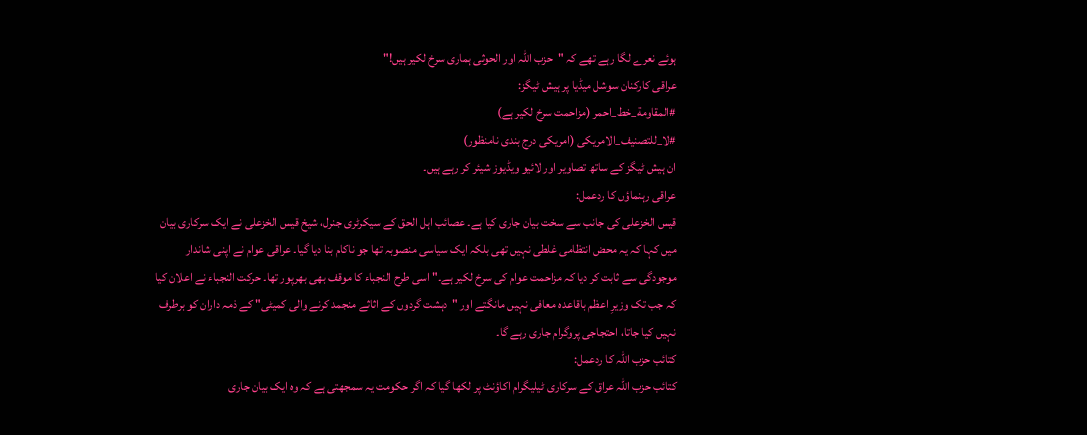ہوئے نعرے لگا رہے تھے کہ "حزب اللہ اور الحوثی ہماری سرخ لکیر ہیں!"
عراقی کارکنان سوشل میڈیا پر ہیش ٹیگز:
#المقاومة_خط_احمر (مزاحمت سرخ لکیر ہے)
#لا_للتصنیف_الامریکی (امریکی درج بندی نامنظور)
ان ہیش ٹیگز کے ساتھ تصاویر اور لائیو ویڈیوز شیئر کر رہے ہیں۔
عراقی رہنماؤں کا ردعمل:
قیس الخزعلی کی جانب سے سخت بیان جاری کیا ہے۔ عصائب اہل الحق کے سیکرٹری جنرل، شیخ قیس الخزعلی نے ایک سرکاری بیان میں کہا کہ یہ محض انتظامی غلطی نہیں تھی بلکہ ایک سیاسی منصوبہ تھا جو ناکام بنا دیا گیا۔ عراقی عوام نے اپنی شاندار موجودگی سے ثابت کر دیا کہ مزاحمت عوام کی سرخ لکیر ہے۔" اسی طرح النجباء کا موقف بھی بھرپور تھا۔ حرکت النجباء نے اعلان کیا کہ جب تک وزیرِ اعظم باقاعدہ معافی نہیں مانگتے اور "دہشت گردوں کے اثاثے منجمد کرنے والی کمیٹی" کے ذمہ داران کو برطرف نہیں کیا جاتا، احتجاجی پروگرام جاری رہے گا۔
کتائب حزب اللہ کا ردعمل:
کتائب حزب اللہ عراق کے سرکاری ٹیلیگرام اکاؤنٹ پر لکھا گیا کہ اگر حکومت یہ سمجھتی ہے کہ وہ ایک بیان جاری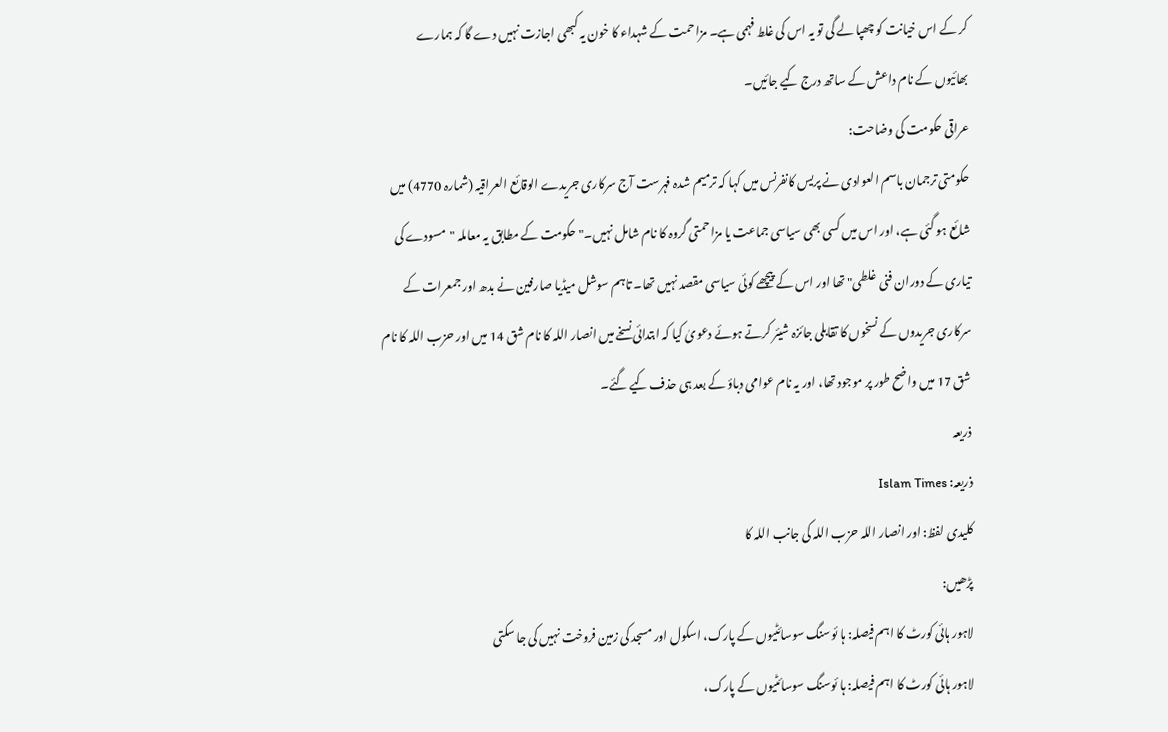کر کے اس خیانت کو چھپا لے گی تو یہ اس کی غلط فہمی ہے۔ مزاحمت کے شہداء کا خون یہ کبھی اجازت نہیں دے گا کہ ہمارے بھائیوں کے نام داعش کے ساتھ درج کیے جائیں۔
عراقی حکومت کی وضاحت:
حکومتی ترجمان باسم العوادی نے پریس کانفرنس میں کہا کہ ترمیم شدہ فہرست آج سرکاری جریدے الوقائع العراقیہ (شمارہ 4770) میں شائع ہو گئی ہے، اور اس میں کسی بھی سیاسی جماعت یا مزاحمتی گروہ کا نام شامل نہیں۔" حکومت کے مطابق یہ معاملہ "مسودے کی تیاری کے دوران فنی غلطی" تھا اور اس کے پیچھے کوئی سیاسی مقصد نہیں تھا۔ تاہم سوشل میڈیا صارفین نے بدھ اور جمعرات کے سرکاری جریدوں کے نسخوں کا تقابلی جائزہ شیئر کرتے ہوئے دعویٰ کیا کہ ابتدائی نسخے میں انصار اللہ کا نام شق 14 میں اور حزب اللہ کا نام شق 17 میں واضح طور پر موجود تھا، اور یہ نام عوامی دباؤ کے بعد ہی حذف کیے گئے۔
ذریعہ
ذریعہ: Islam Times
کلیدی لفظ: اور انصار اللہ حزب اللہ کی جانب اللہ کا
پڑھیں:
لاہور ہائی کورٹ کا اہم فیصلہ: ہا ئوسنگ سوسائٹیوں کے پارک، اسکول اور مسجد کی زمین فروخت نہیں کی جا سکتی
لاہور ہائی کورٹ کا اہم فیصلہ: ہا ئوسنگ سوسائٹیوں کے پارک،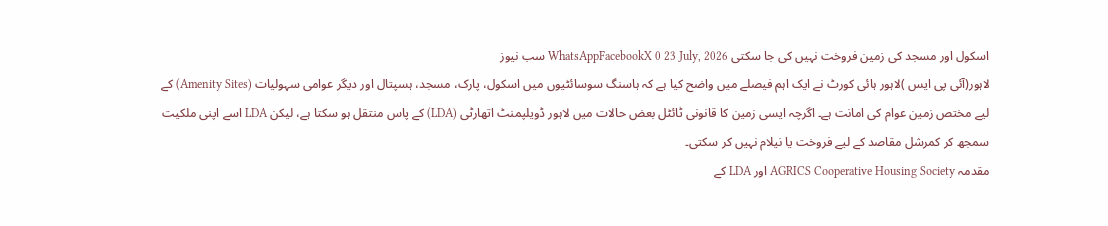اسکول اور مسجد کی زمین فروخت نہیں کی جا سکتی WhatsAppFacebookX 0 23 July, 2026 سب نیوز
لاہور(آئی پی ایس )لاہور ہائی کورٹ نے ایک اہم فیصلے میں واضح کیا ہے کہ ہاسنگ سوسائٹیوں میں اسکول، پارک، مسجد، ہسپتال اور دیگر عوامی سہولیات (Amenity Sites) کے لیے مختص زمین عوام کی امانت ہے۔ اگرچہ ایسی زمین کا قانونی ٹائٹل بعض حالات میں لاہور ڈویلپمنٹ اتھارٹی (LDA) کے پاس منتقل ہو سکتا ہے، لیکن LDA اسے اپنی ملکیت سمجھ کر کمرشل مقاصد کے لیے فروخت یا نیلام نہیں کر سکتی۔
مقدمہ AGRICS Cooperative Housing Society اور LDA کے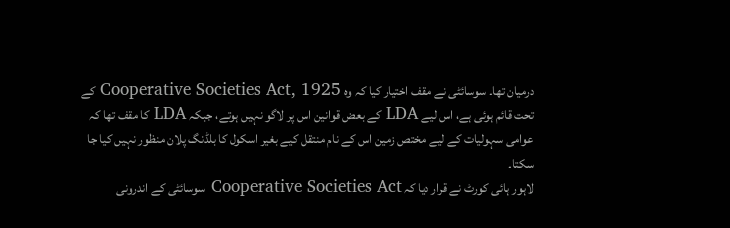درمیان تھا۔ سوسائٹی نے مقف اختیار کیا کہ وہ Cooperative Societies Act, 1925 کے تحت قائم ہوئی ہے، اس لیے LDA کے بعض قوانین اس پر لاگو نہیں ہوتے، جبکہ LDA کا مقف تھا کہ عوامی سہولیات کے لیے مختص زمین اس کے نام منتقل کیے بغیر اسکول کا بلڈنگ پلان منظور نہیں کیا جا سکتا۔
لاہور ہائی کورٹ نے قرار دیا کہ Cooperative Societies Act سوسائٹی کے اندرونی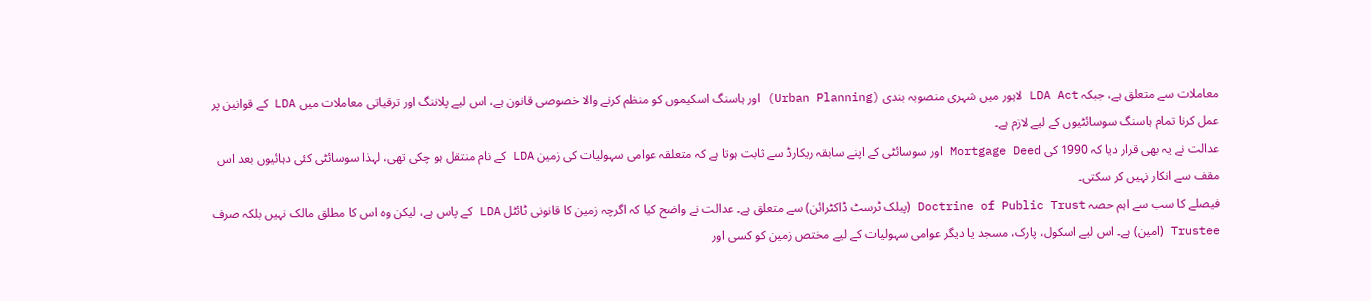معاملات سے متعلق ہے، جبکہ LDA Act لاہور میں شہری منصوبہ بندی (Urban Planning) اور ہاسنگ اسکیموں کو منظم کرنے والا خصوصی قانون ہے، اس لیے پلاننگ اور ترقیاتی معاملات میں LDA کے قوانین پر عمل کرنا تمام ہاسنگ سوسائٹیوں کے لیے لازم ہے۔
عدالت نے یہ بھی قرار دیا کہ 1990 کی Mortgage Deed اور سوسائٹی کے اپنے سابقہ ریکارڈ سے ثابت ہوتا ہے کہ متعلقہ عوامی سہولیات کی زمین LDA کے نام منتقل ہو چکی تھی، لہذا سوسائٹی کئی دہائیوں بعد اس مقف سے انکار نہیں کر سکتی۔
فیصلے کا سب سے اہم حصہ Doctrine of Public Trust (پبلک ٹرسٹ ڈاکٹرائن) سے متعلق ہے۔ عدالت نے واضح کیا کہ اگرچہ زمین کا قانونی ٹائٹل LDA کے پاس ہے، لیکن وہ اس کا مطلق مالک نہیں بلکہ صرف Trustee (امین) ہے۔ اس لیے اسکول، پارک، مسجد یا دیگر عوامی سہولیات کے لیے مختص زمین کو کسی اور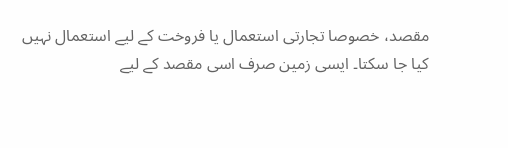مقصد، خصوصا تجارتی استعمال یا فروخت کے لیے استعمال نہیں کیا جا سکتا۔ ایسی زمین صرف اسی مقصد کے لیے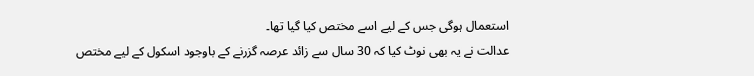استعمال ہوگی جس کے لیے اسے مختص کیا گیا تھا۔
عدالت نے یہ بھی نوٹ کیا کہ 30 سال سے زائد عرصہ گزرنے کے باوجود اسکول کے لیے مختص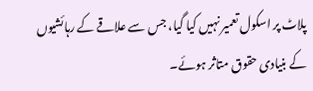پلاٹ پر اسکول تعمیر نہیں کیا گیا، جس سے علاقے کے رہائشیوں کے بنیادی حقوق متاثر ہوئے۔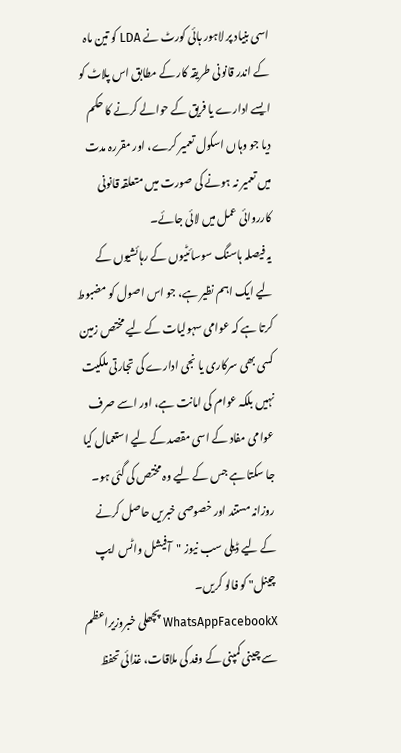اسی بنیاد پر لاہور ہائی کورٹ نے LDA کو تین ماہ کے اندر قانونی طریقہ کار کے مطابق اس پلاٹ کو ایسے ادارے یا فریق کے حوالے کرنے کا حکم دیا جو وہاں اسکول تعمیر کرے، اور مقررہ مدت میں تعمیر نہ ہونے کی صورت میں متعلقہ قانونی کارروائی عمل میں لائی جائے۔
یہ فیصلہ ہاسنگ سوسائٹیوں کے رہائشیوں کے لیے ایک اہم نظیر ہے، جو اس اصول کو مضبوط کرتا ہے کہ عوامی سہولیات کے لیے مختص زمین کسی بھی سرکاری یا نجی ادارے کی تجارتی ملکیت نہیں بلکہ عوام کی امانت ہے، اور اسے صرف عوامی مفاد کے اسی مقصد کے لیے استعمال کیا جا سکتا ہے جس کے لیے وہ مختص کی گئی ہو۔
روزانہ مستند اور خصوصی خبریں حاصل کرنے کے لیے ڈیلی سب نیوز "آفیشل واٹس ایپ چینل" کو فالو کریں۔
WhatsAppFacebookX پچھلی خبروزیراعظم سے چینی کمپنی کے وفد کی ملاقات، غذائی تحفظ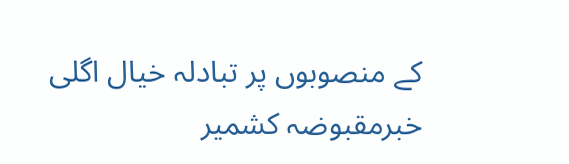کے منصوبوں پر تبادلہ خیال اگلی خبرمقبوضہ کشمیر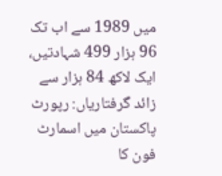میں 1989 سے اب تک 96 ہزار 499 شہادتیں، ایک لاکھ 84 ہزار سے زائد گرفتاریاں: رپورٹ پاکستان میں اسمارٹ فون کا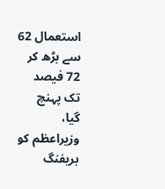استعمال 62 سے بڑھ کر 72 فیصد تک پہنچ گیا، وزیراعظم کو بریفنگ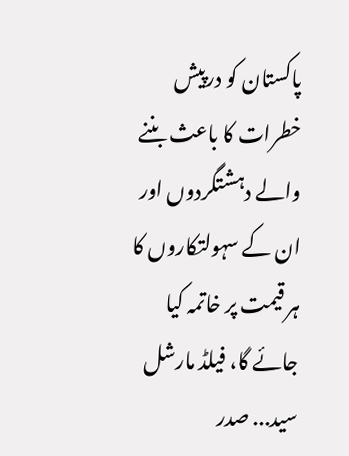پاکستان کو درپیش خطرات کا باعث بننے والے دہشتگردوں اور ان کے سہولتکاروں کا ہر قیمت پر خاتمہ کیا جائے گا، فیلڈ مارشل سید... صدر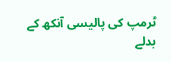ٹرمپ کی پالیسی آنکھ کے بدلے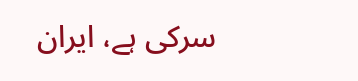سرکی ہے، ایران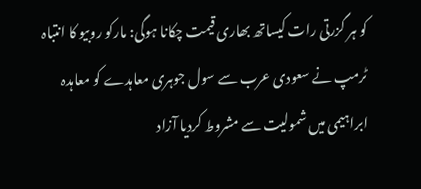کو ہر گزرتی رات کیساتھ بھاری قیمت چکانا ہوگی: مارکو روبیو کا انتباہ ٹرمپ نے سعودی عرب سے سول جوہری معاہدے کو معاہدہ ابراہیمی میں شمولیت سے مشروط کردیا آزاد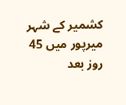کشمیر کے شہر میرپور میں 45 روز بعد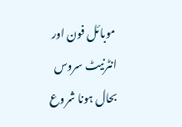موبائل فون اور انٹرنیٹ سروس بحال ہونا شروع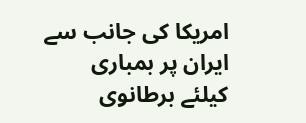امریکا کی جانب سے ایران پر بمباری کیلئے برطانوی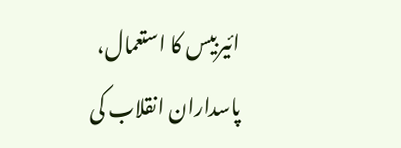ائیربیس کا استعمال، پاسداران انقلاب کی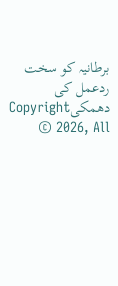برطانیہ کو سخت ردعمل کی دھمکیCopyright © 2026, All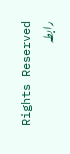Rights Reserved
رابطہ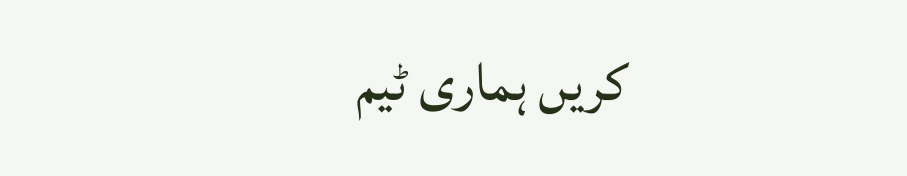کریں ہماری ٹیم